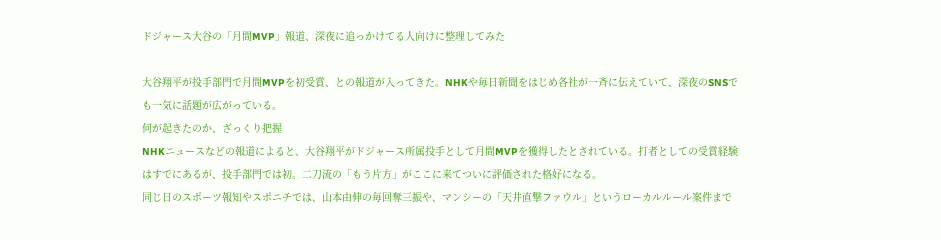ドジャース大谷の「月間MVP」報道、深夜に追っかけてる人向けに整理してみた

大谷翔平が投手部門で月間MVPを初受賞、との報道が入ってきた。NHKや毎日新聞をはじめ各社が一斉に伝えていて、深夜のSNSでも一気に話題が広がっている。
何が起きたのか、ざっくり把握
NHKニュースなどの報道によると、大谷翔平がドジャース所属投手として月間MVPを獲得したとされている。打者としての受賞経験はすでにあるが、投手部門では初。二刀流の「もう片方」がここに来てついに評価された格好になる。
同じ日のスポーツ報知やスポニチでは、山本由伸の毎回奪三振や、マンシーの「天井直撃ファウル」というローカルルール案件まで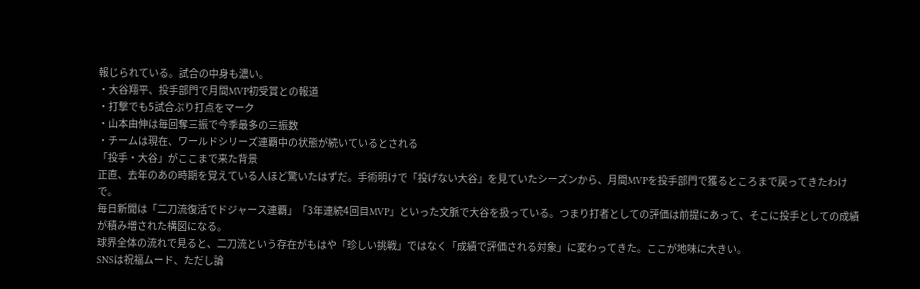報じられている。試合の中身も濃い。
・大谷翔平、投手部門で月間MVP初受賞との報道
・打撃でも5試合ぶり打点をマーク
・山本由伸は毎回奪三振で今季最多の三振数
・チームは現在、ワールドシリーズ連覇中の状態が続いているとされる
「投手・大谷」がここまで来た背景
正直、去年のあの時期を覚えている人ほど驚いたはずだ。手術明けで「投げない大谷」を見ていたシーズンから、月間MVPを投手部門で獲るところまで戻ってきたわけで。
毎日新聞は「二刀流復活でドジャース連覇」「3年連続4回目MVP」といった文脈で大谷を扱っている。つまり打者としての評価は前提にあって、そこに投手としての成績が積み増された構図になる。
球界全体の流れで見ると、二刀流という存在がもはや「珍しい挑戦」ではなく「成績で評価される対象」に変わってきた。ここが地味に大きい。
SNSは祝福ムード、ただし論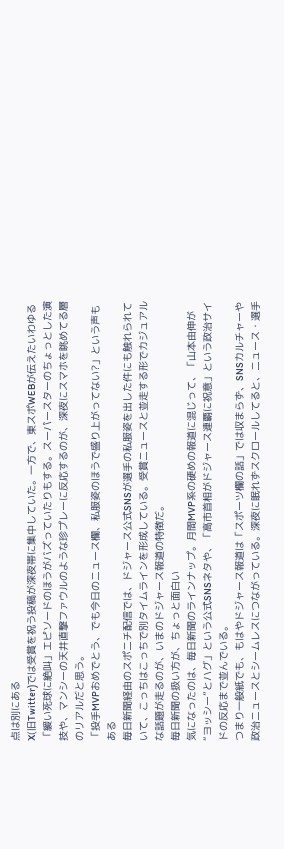点は別にある
X(旧Twitter)では受賞を祝う投稿が深夜帯に集中していた。一方で、東スポWEBが伝えたいわゆる「緩い死球に絶叫」エピソードのほうがバズっていたりもする。スーパースターのちょっとした演技や、マンシーの天井直撃ファウルのような珍プレーに反応するのが、深夜にスマホを眺めてる層のリアルだと思う。
「投手MVPおめでとう、でも今日のニュース欄、私服姿のほうで盛り上がってない?」という声もある
毎日新聞経由のスポニチ配信では、ドジャース公式SNSが選手の私服姿を出した件にも触れられていて、こっちはこっちで別タイムラインを形成している。受賞ニュースと並走する形でカジュアルな話題が走るのが、いまのドジャース報道の特徴だ。
毎日新聞の扱い方が、ちょっと面白い
気になったのは、毎日新聞のラインナップ。月間MVP系の硬めの報道に混じって、「山本由伸が“ヨッシー”とハグ」という公式SNSネタや、「高市首相がドジャース連覇に祝意」という政治サイドの反応まで並んでいる。
つまり一般紙でも、もはやドジャース報道は「スポーツ欄の話」では収まらず、SNSカルチャーや政治ニュースとシームレスにつながっている。深夜に眠れずスクロールしてると、ニュース・選手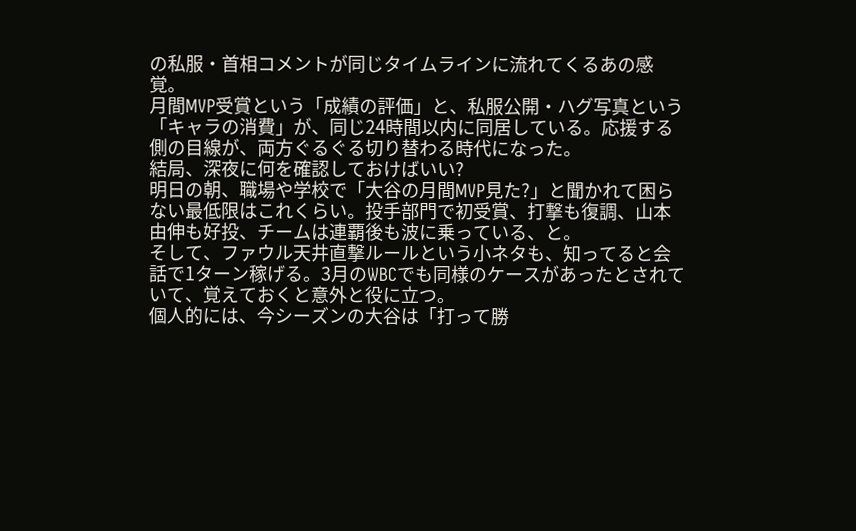の私服・首相コメントが同じタイムラインに流れてくるあの感覚。
月間MVP受賞という「成績の評価」と、私服公開・ハグ写真という「キャラの消費」が、同じ24時間以内に同居している。応援する側の目線が、両方ぐるぐる切り替わる時代になった。
結局、深夜に何を確認しておけばいい?
明日の朝、職場や学校で「大谷の月間MVP見た?」と聞かれて困らない最低限はこれくらい。投手部門で初受賞、打撃も復調、山本由伸も好投、チームは連覇後も波に乗っている、と。
そして、ファウル天井直撃ルールという小ネタも、知ってると会話で1ターン稼げる。3月のWBCでも同様のケースがあったとされていて、覚えておくと意外と役に立つ。
個人的には、今シーズンの大谷は「打って勝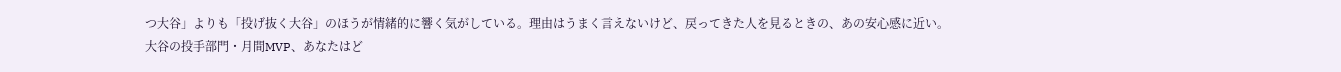つ大谷」よりも「投げ抜く大谷」のほうが情緒的に響く気がしている。理由はうまく言えないけど、戻ってきた人を見るときの、あの安心感に近い。
大谷の投手部門・月間MVP、あなたはど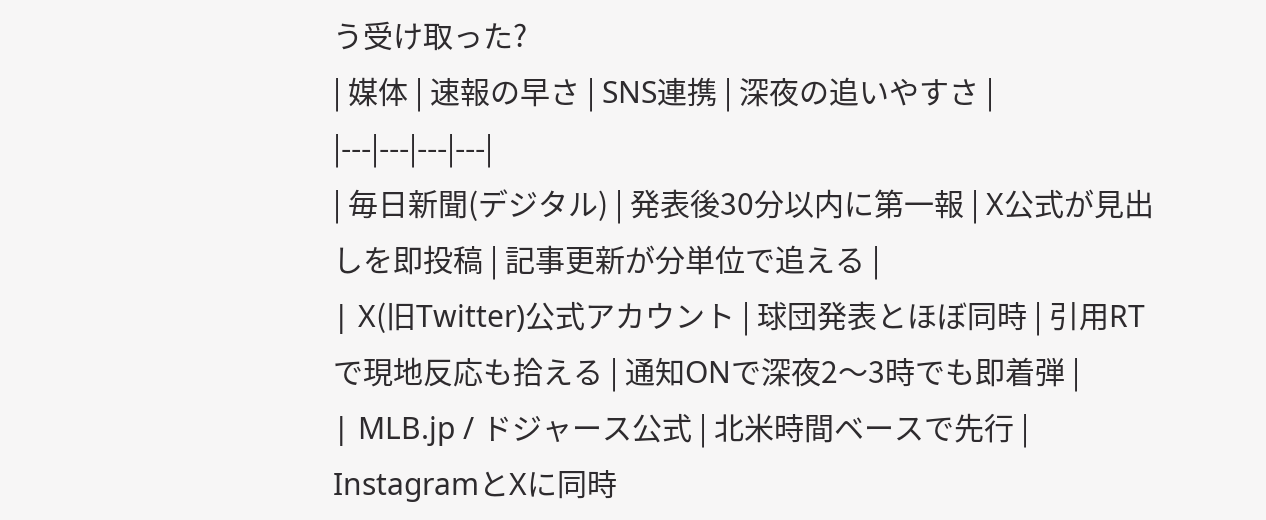う受け取った?
| 媒体 | 速報の早さ | SNS連携 | 深夜の追いやすさ |
|---|---|---|---|
| 毎日新聞(デジタル) | 発表後30分以内に第一報 | X公式が見出しを即投稿 | 記事更新が分単位で追える |
| X(旧Twitter)公式アカウント | 球団発表とほぼ同時 | 引用RTで現地反応も拾える | 通知ONで深夜2〜3時でも即着弾 |
| MLB.jp / ドジャース公式 | 北米時間ベースで先行 | InstagramとXに同時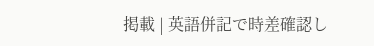掲載 | 英語併記で時差確認し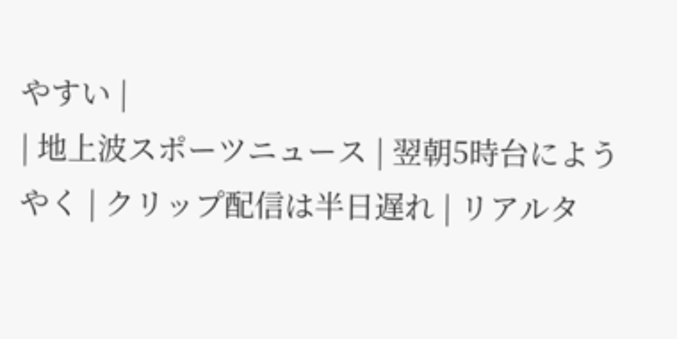やすい |
| 地上波スポーツニュース | 翌朝5時台にようやく | クリップ配信は半日遅れ | リアルタ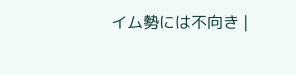イム勢には不向き |